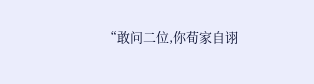“敢问二位,你荀家自诩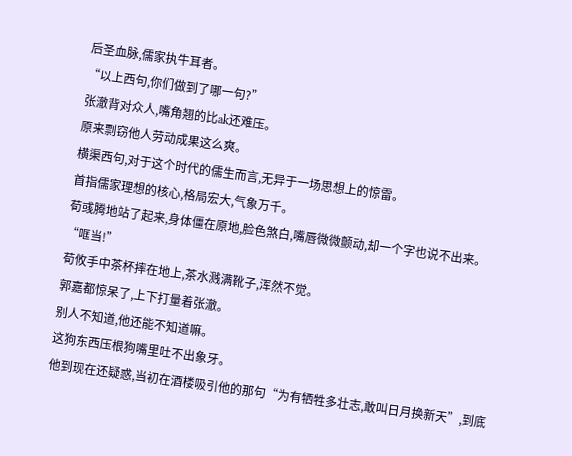后圣血脉,儒家执牛耳者。
“以上西句,你们做到了哪一句?”
张澈背对众人,嘴角翘的比ak还难压。
原来剽窃他人劳动成果这么爽。
横渠西句,对于这个时代的儒生而言,无异于一场思想上的惊雷。
首指儒家理想的核心,格局宏大,气象万千。
荀彧腾地站了起来,身体僵在原地,脸色煞白,嘴唇微微颤动,却一个字也说不出来。
“哐当!”
荀攸手中茶杯摔在地上,茶水溅满靴子,浑然不觉。
郭嘉都惊呆了,上下打量着张澈。
别人不知道,他还能不知道嘛。
这狗东西压根狗嘴里吐不出象牙。
他到现在还疑惑,当初在酒楼吸引他的那句“为有牺牲多壮志,敢叫日月换新天”,到底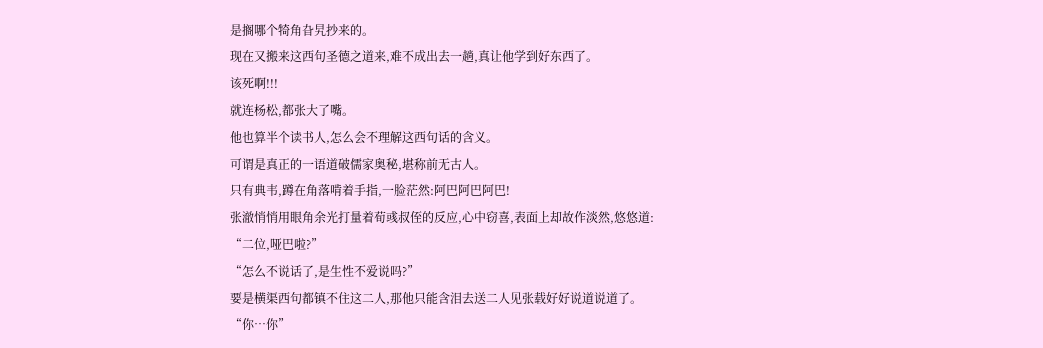是搁哪个犄角旮旯抄来的。
现在又搬来这西句圣德之道来,难不成出去一趟,真让他学到好东西了。
该死啊!!!
就连杨松,都张大了嘴。
他也算半个读书人,怎么会不理解这西句话的含义。
可谓是真正的一语道破儒家奥秘,堪称前无古人。
只有典韦,蹲在角落啃着手指,一脸茫然:阿巴阿巴阿巴!
张澈悄悄用眼角余光打量着荀彧叔侄的反应,心中窃喜,表面上却故作淡然,悠悠道:
“二位,哑巴啦?”
“怎么不说话了,是生性不爱说吗?”
要是横渠西句都镇不住这二人,那他只能含泪去送二人见张载好好说道说道了。
“你…你”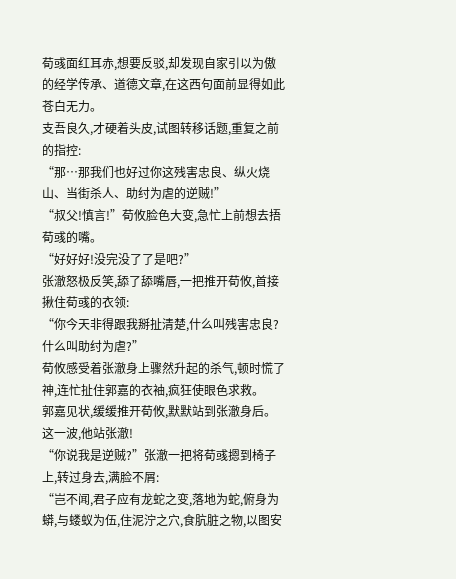荀彧面红耳赤,想要反驳,却发现自家引以为傲的经学传承、道德文章,在这西句面前显得如此苍白无力。
支吾良久,才硬着头皮,试图转移话题,重复之前的指控:
“那…那我们也好过你这残害忠良、纵火烧山、当街杀人、助纣为虐的逆贼!”
“叔父!慎言!”荀攸脸色大变,急忙上前想去捂荀彧的嘴。
“好好好!没完没了了是吧?”
张澈怒极反笑,舔了舔嘴唇,一把推开荀攸,首接揪住荀彧的衣领:
“你今天非得跟我掰扯清楚,什么叫残害忠良?什么叫助纣为虐?”
荀攸感受着张澈身上骤然升起的杀气,顿时慌了神,连忙扯住郭嘉的衣袖,疯狂使眼色求救。
郭嘉见状,缓缓推开荀攸,默默站到张澈身后。
这一波,他站张澈!
“你说我是逆贼?”张澈一把将荀彧摁到椅子上,转过身去,满脸不屑:
“岂不闻,君子应有龙蛇之变,落地为蛇,俯身为蟒,与蝼蚁为伍,住泥泞之穴,食肮脏之物,以图安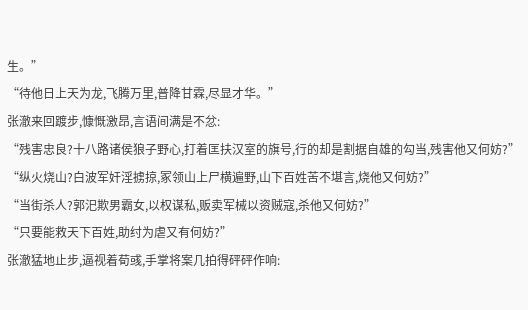生。”
“待他日上天为龙,飞腾万里,普降甘霖,尽显才华。”
张澈来回踱步,慷慨激昂,言语间满是不忿:
“残害忠良?十八路诸侯狼子野心,打着匡扶汉室的旗号,行的却是割据自雄的勾当,残害他又何妨?”
“纵火烧山?白波军奸淫掳掠,冢领山上尸横遍野,山下百姓苦不堪言,烧他又何妨?”
“当街杀人?郭汜欺男霸女,以权谋私,贩卖军械以资贼寇,杀他又何妨?”
“只要能救天下百姓,助纣为虐又有何妨?”
张澈猛地止步,逼视着荀彧,手掌将案几拍得砰砰作响: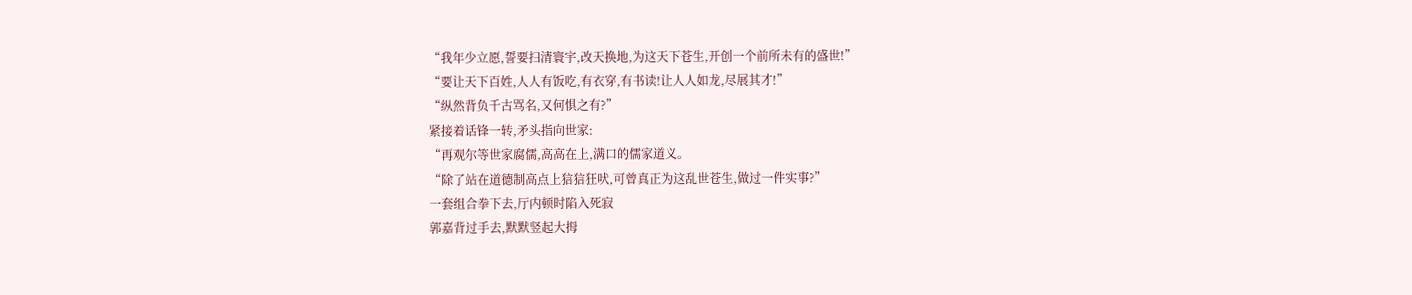“我年少立愿,誓要扫清寰宇,改天换地,为这天下苍生,开创一个前所未有的盛世!”
“要让天下百姓,人人有饭吃,有衣穿,有书读!让人人如龙,尽展其才!”
“纵然背负千古骂名,又何惧之有?”
紧接着话锋一转,矛头指向世家:
“再观尔等世家腐儒,高高在上,满口的儒家道义。
“除了站在道德制高点上狺狺狂吠,可曾真正为这乱世苍生,做过一件实事?”
一套组合拳下去,厅内顿时陷入死寂
郭嘉背过手去,默默竖起大拇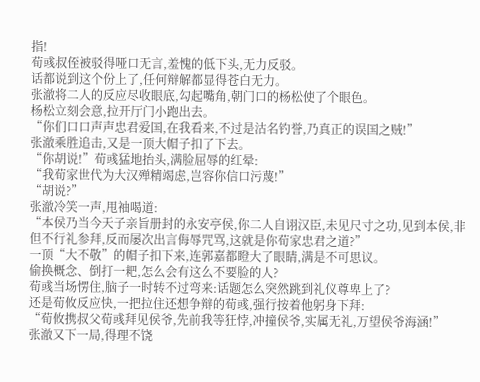指!
荀彧叔侄被驳得哑口无言,羞愧的低下头,无力反驳。
话都说到这个份上了,任何辩解都显得苍白无力。
张澈将二人的反应尽收眼底,勾起嘴角,朝门口的杨松使了个眼色。
杨松立刻会意,拉开厅门小跑出去。
“你们口口声声忠君爱国,在我看来,不过是沽名钓誉,乃真正的误国之贼!”
张澈乘胜追击,又是一顶大帽子扣了下去。
“你胡说!”荀彧猛地抬头,满脸屈辱的红晕:
“我荀家世代为大汉殚精竭虑,岂容你信口污蔑!”
“胡说?”
张澈冷笑一声,甩袖喝道:
“本侯乃当今天子亲旨册封的永安亭侯,你二人自诩汉臣,未见尺寸之功,见到本侯,非但不行礼参拜,反而屡次出言侮辱咒骂,这就是你荀家忠君之道?”
一顶“大不敬”的帽子扣下来,连郭嘉都瞪大了眼睛,满是不可思议。
偷换概念、倒打一耙,怎么会有这么不要脸的人?
荀彧当场愣住,脑子一时转不过弯来:话题怎么突然跳到礼仪尊卑上了?
还是荀攸反应快,一把拉住还想争辩的荀彧,强行按着他躬身下拜:
“荀攸携叔父荀彧拜见侯爷,先前我等狂悖,冲撞侯爷,实属无礼,万望侯爷海涵!”
张澈又下一局,得理不饶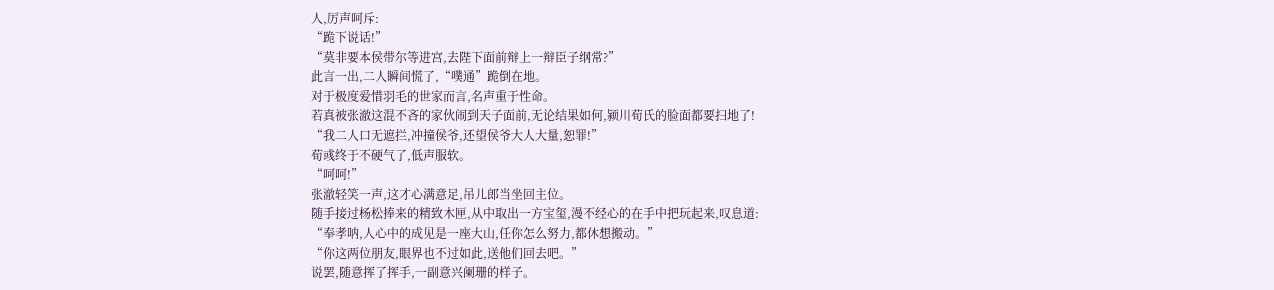人,厉声呵斥:
“跪下说话!”
“莫非要本侯带尔等进宫,去陛下面前辩上一辩臣子纲常?”
此言一出,二人瞬间慌了,“噗通”跪倒在地。
对于极度爱惜羽毛的世家而言,名声重于性命。
若真被张澈这混不吝的家伙闹到天子面前,无论结果如何,颍川荀氏的脸面都要扫地了!
“我二人口无遮拦,冲撞侯爷,还望侯爷大人大量,恕罪!”
荀彧终于不硬气了,低声服软。
“呵呵!”
张澈轻笑一声,这才心满意足,吊儿郎当坐回主位。
随手接过杨松捧来的精致木匣,从中取出一方宝玺,漫不经心的在手中把玩起来,叹息道:
“奉孝呐,人心中的成见是一座大山,任你怎么努力,都休想搬动。”
“你这两位朋友,眼界也不过如此,送他们回去吧。”
说罢,随意挥了挥手,一副意兴阑珊的样子。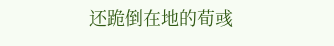还跪倒在地的荀彧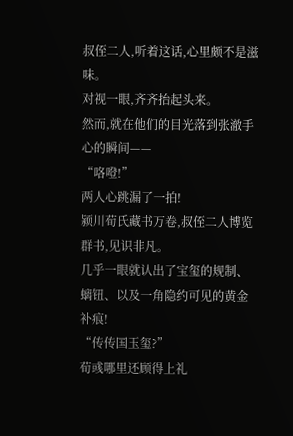叔侄二人,听着这话,心里颇不是滋味。
对视一眼,齐齐抬起头来。
然而,就在他们的目光落到张澈手心的瞬间——
“咯噔!”
两人心跳漏了一拍!
颍川荀氏藏书万卷,叔侄二人博览群书,见识非凡。
几乎一眼就认出了宝玺的规制、螭钮、以及一角隐约可见的黄金补痕!
“传传国玉玺?”
荀彧哪里还顾得上礼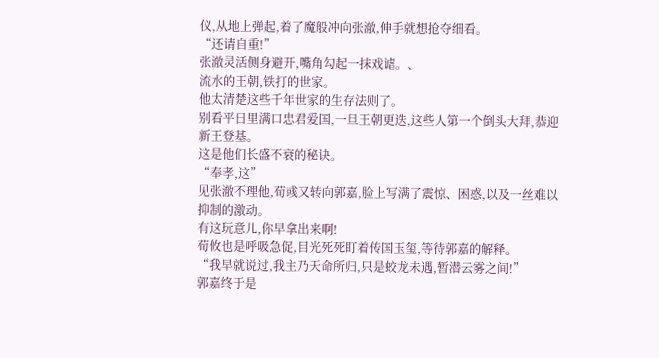仪,从地上弹起,着了魔般冲向张澈,伸手就想抢夺细看。
“还请自重!”
张澈灵活侧身避开,嘴角勾起一抹戏谑。、
流水的王朝,铁打的世家。
他太清楚这些千年世家的生存法则了。
别看平日里满口忠君爱国,一旦王朝更迭,这些人第一个倒头大拜,恭迎新王登基。
这是他们长盛不衰的秘诀。
“奉孝,这”
见张澈不理他,荀彧又转向郭嘉,脸上写满了震惊、困惑,以及一丝难以抑制的激动。
有这玩意儿,你早拿出来啊!
荀攸也是呼吸急促,目光死死盯着传国玉玺,等待郭嘉的解释。
“我早就说过,我主乃天命所归,只是蛟龙未遇,暂潜云雾之间!”
郭嘉终于是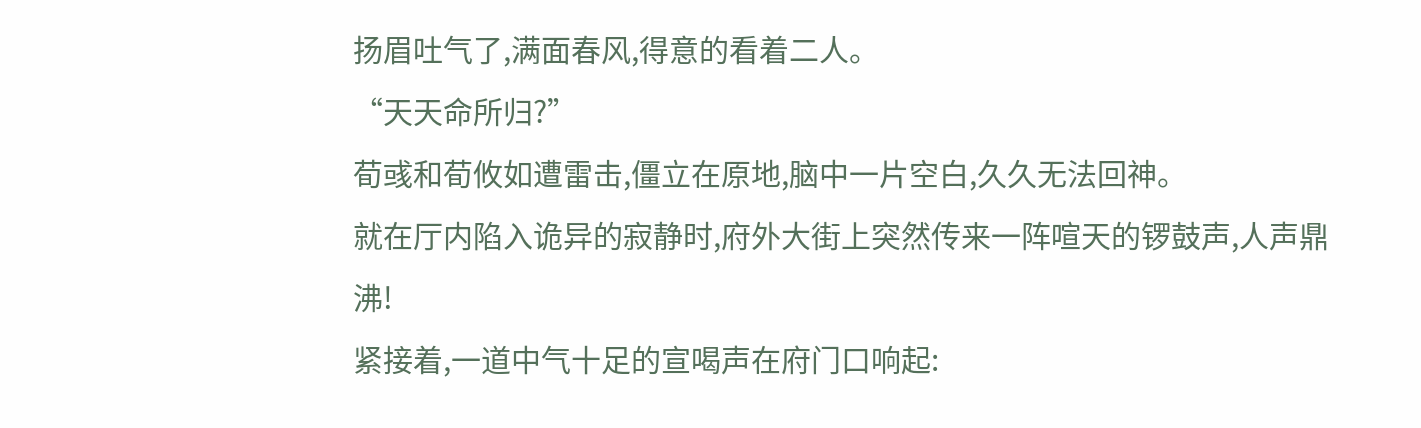扬眉吐气了,满面春风,得意的看着二人。
“天天命所归?”
荀彧和荀攸如遭雷击,僵立在原地,脑中一片空白,久久无法回神。
就在厅内陷入诡异的寂静时,府外大街上突然传来一阵喧天的锣鼓声,人声鼎沸!
紧接着,一道中气十足的宣喝声在府门口响起: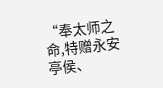“奉太师之命,特赠永安亭侯、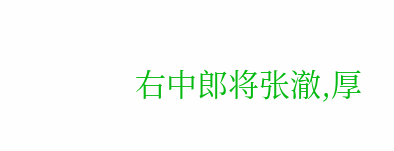右中郎将张澈,厚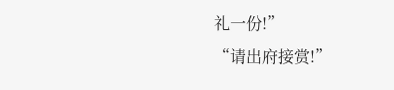礼一份!”
“请出府接赏!”